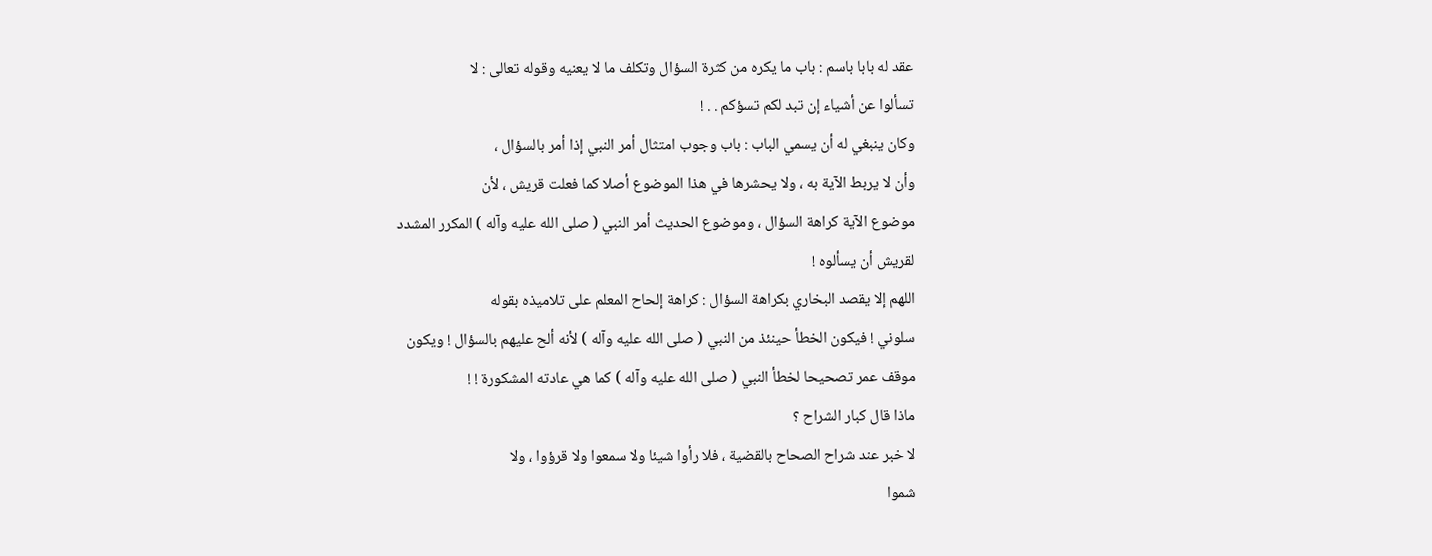عقد له بابا باسم : باب ما يكره من كثرة السؤال وتكلف ما لا يعنيه وقوله تعالى : لا
تسألوا عن أشياء إن تبد لكم تسؤكم . . !
وكان ينبغي له أن يسمي الباب : باب وجوب امتثال أمر النبي إذا أمر بالسؤال ،
وأن لا يربط الآية به ، ولا يحشرها في هذا الموضوع أصلا كما فعلت قريش ، لأن
موضوع الآية كراهة السؤال ، وموضوع الحديث أمر النبي ( صلى الله عليه وآله ) المكرر المشدد
لقريش أن يسألوه !
اللهم إلا يقصد البخاري بكراهة السؤال : كراهة إلحاح المعلم على تلاميذه بقوله
سلوني ! فيكون الخطأ حينئذ من النبي ( صلى الله عليه وآله ) لأنه ألح عليهم بالسؤال ! ويكون
موقف عمر تصحيحا لخطأ النبي ( صلى الله عليه وآله ) كما هي عادته المشكورة ! !
ماذا قال كبار الشراح ؟
لا خبر عند شراح الصحاح بالقضية ، فلا رأوا شيئا ولا سمعوا ولا قرؤوا ، ولا
شموا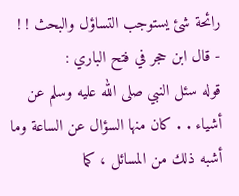رائحة شئ يستوجب التساؤل والبحث ! !
- قال ابن حجر في فتح الباري :
قوله سئل النبي صلى الله عليه وسلم عن أشياء . . كان منها السؤال عن الساعة وما
أشبه ذلك من المسائل ، كما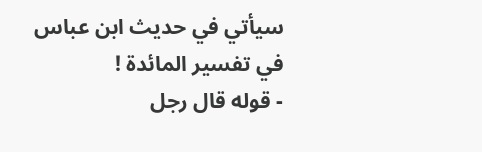سيأتي في حديث ابن عباس في تفسير المائدة !
- قوله قال رجل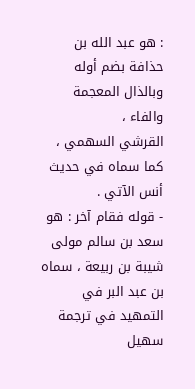: هو عبد الله بن حذافة بضم أوله وبالذال المعجمة والفاء ،
القرشي السهمي ، كما سماه في حديث أنس الآتي .
- قوله فقام آخر : هو سعد بن سالم مولى شيبة بن ربيعة ، سماه بن عبد البر في
التمهيد في ترجمة سهيل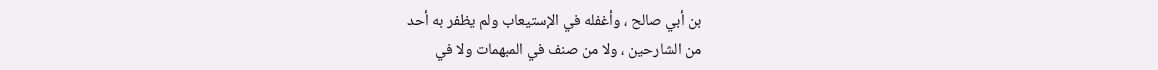بن أبي صالح ، وأغفله في الإستيعاب ولم يظفر به أحد
من الشارحين ، ولا من صنف في المبهمات ولا في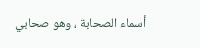أسماء الصحابة ، وهو صحابي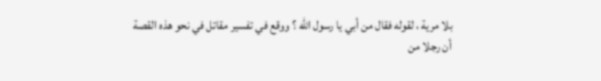بلا مرية ، لقوله فقال من أبي يا رسول الله ؟ ووقع في تفسير مقاتل في نحو هذه القصة
أن رجلا من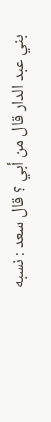بني عبد الدار قال من أبي ؟ قال سعد : نسبه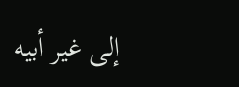إلى غير أبيه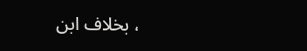، بخلاف ابن